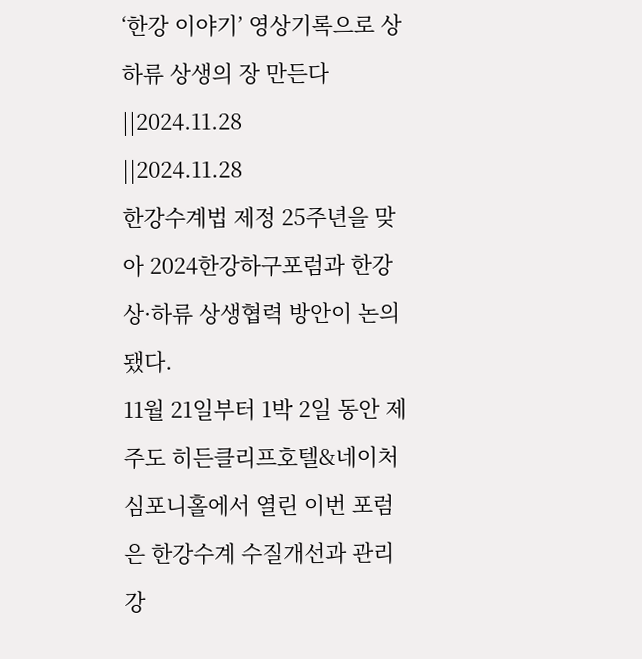‘한강 이야기’ 영상기록으로 상하류 상생의 장 만든다
||2024.11.28
||2024.11.28
한강수계법 제정 25주년을 맞아 2024한강하구포럼과 한강 상·하류 상생협력 방안이 논의됐다.
11월 21일부터 1박 2일 동안 제주도 히든클리프호텔&네이처 심포니홀에서 열린 이번 포럼은 한강수계 수질개선과 관리 강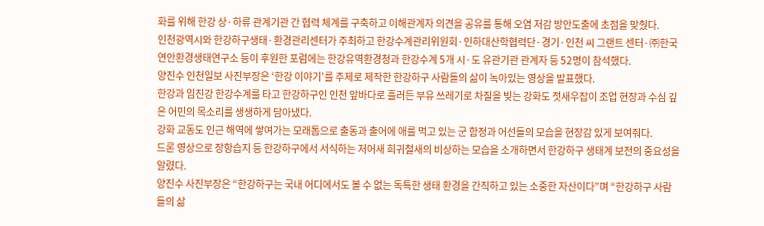화를 위해 한강 상·하류 관계기관 간 협력 체계를 구축하고 이해관계자 의견을 공유를 통해 오염 저감 방안도출에 초점을 맞췄다.
인천광역시와 한강하구생태·환경관리센터가 주최하고 한강수계관리위원회·인하대산학협력단·경기·인천 씨 그랜트 센터·㈜한국연안환경생태연구소 등이 후원한 포럼에는 한강유역환경청과 한강수계 5개 시·도 유관기관 관계자 등 52명이 참석했다.
양진수 인천일보 사진부장은 ‘한강 이야기’를 주제로 제작한 한강하구 사람들의 삶이 녹아있는 영상을 발표했다.
한강과 임진강 한강수계를 타고 한강하구인 인천 앞바다로 흘러든 부유 쓰레기로 차질을 빚는 강화도 젓새우잡이 조업 현장과 수심 깊은 어민의 목소리를 생생하게 담아냈다.
강화 교동도 인근 해역에 쌓여가는 모래톱으로 출동과 출어에 애를 먹고 있는 군 함정과 어선들의 모습을 현장감 있게 보여줘다.
드론 영상으로 장항습지 등 한강하구에서 서식하는 저어새 희귀철새의 비상하는 모습을 소개하면서 한강하구 생태계 보전의 중요성을 알렸다.
양진수 사진부장은 “한강하구는 국내 어디에서도 볼 수 없는 독특한 생태 환경을 간직하고 있는 소중한 자산이다”며 “한강하구 사람들의 삶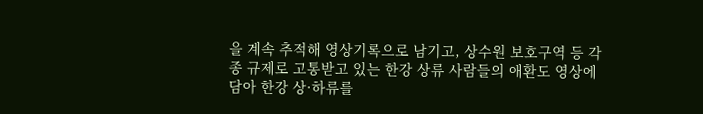을 계속 추적해 영상기록으로 남기고, 상수원 보호구역 등 각종 규제로 고통받고 있는 한강 상류 사람들의 애환도 영상에 담아 한강 상·하류를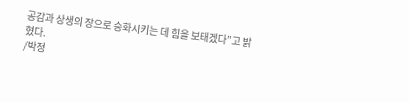공감과 상생의 장으로 승화시키는 데 힘을 보태겠다”고 밝혔다.
/박정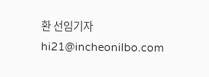환 선임기자 hi21@incheonilbo.com